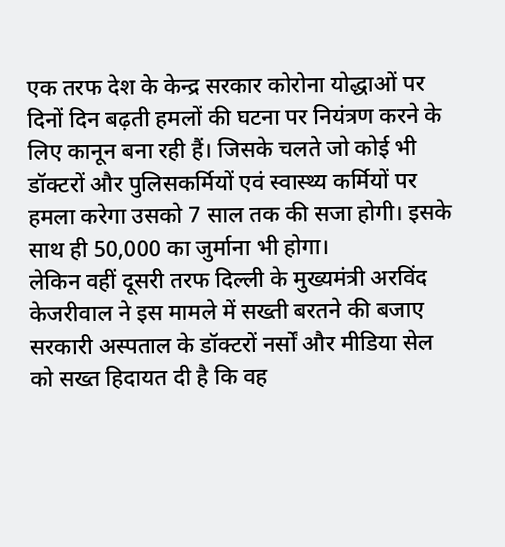एक तरफ देश के केन्द्र सरकार कोरोना योद्धाओं पर दिनों दिन बढ़ती हमलों की घटना पर नियंत्रण करने के लिए कानून बना रही हैं। जिसके चलते जो कोई भी डॉक्टरों और पुलिसकर्मियों एवं स्वास्थ्य कर्मियों पर हमला करेगा उसको 7 साल तक की सजा होगी। इसके साथ ही 50,000 का जुर्माना भी होगा।
लेकिन वहीं दूसरी तरफ दिल्ली के मुख्यमंत्री अरविंद केजरीवाल ने इस मामले में सख्ती बरतने की बजाए सरकारी अस्पताल के डॉक्टरों नर्सों और मीडिया सेल को सख्त हिदायत दी है कि वह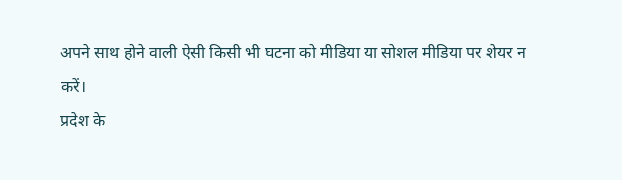अपने साथ होने वाली ऐसी किसी भी घटना को मीडिया या सोशल मीडिया पर शेयर न करें।
प्रदेश के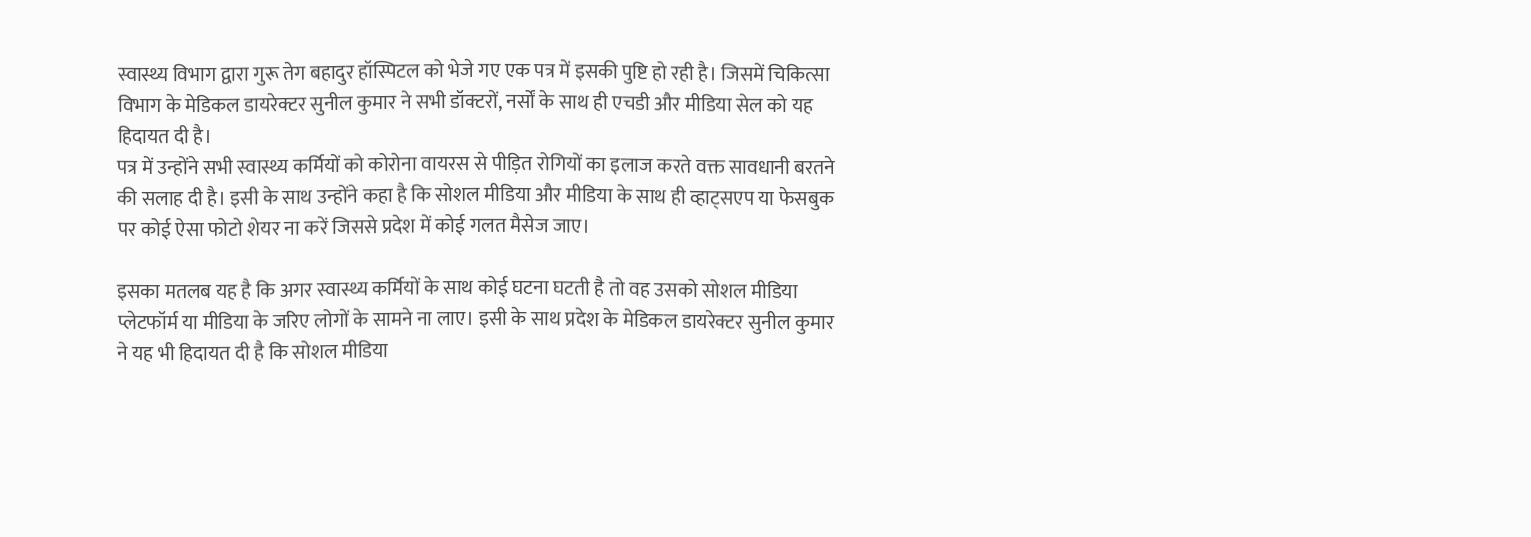स्वास्थ्य विभाग द्वारा गुरू तेग बहादुर हॉस्पिटल को भेजे गए एक पत्र में इसकी पुष्टि हो रही है। जिसमें चिकित्सा विभाग के मेडिकल डायरेक्टर सुनील कुमार ने सभी डॉक्टरों, नर्सों के साथ ही एचडी और मीडिया सेल को यह हिदायत दी है।
पत्र में उन्होंने सभी स्वास्थ्य कर्मियों को कोरोना वायरस से पीड़ित रोगियों का इलाज करते वक्त सावधानी बरतने की सलाह दी है। इसी के साथ उन्होंने कहा है कि सोशल मीडिया और मीडिया के साथ ही व्हाट्सएप या फेसबुक पर कोई ऐसा फोटो शेयर ना करें जिससे प्रदेश में कोई गलत मैसेज जाए।

इसका मतलब यह है कि अगर स्वास्थ्य कर्मियों के साथ कोई घटना घटती है तो वह उसको सोशल मीडिया प्लेटफॉर्म या मीडिया के जरिए लोगों के सामने ना लाए। इसी के साथ प्रदेश के मेडिकल डायरेक्टर सुनील कुमार ने यह भी हिदायत दी है कि सोशल मीडिया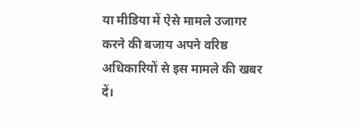या मीडिया में ऐसे मामले उजागर करने की बजाय अपने वरिष्ठ अधिकारियों से इस मामले की खबर दें।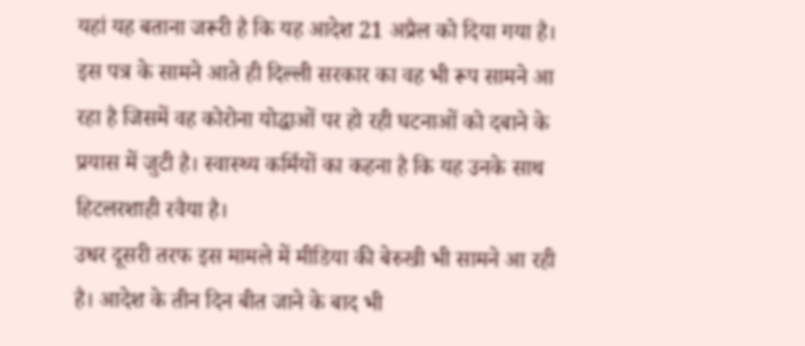यहां यह बताना जरूरी है कि यह आदेश 21 अप्रैल को दिया गया है। इस पत्र के सामने आते ही दिल्ली सरकार का वह भी रूप सामने आ रहा है जिसमें वह कोरोना योद्धाओं पर हो रही घटनाओं को दबाने के प्रयास में जुटी है। स्वास्थ्य कर्मियों का कहना है कि यह उनके साथ हिटलरशाही रवैया है।
उधर दूसरी तरफ इस मामले में मीडिया की बेरुखी भी सामने आ रही है। आदेश के तीन दिन बीत जाने के बाद भी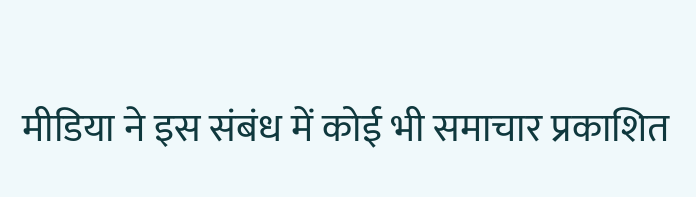मीडिया ने इस संबंध में कोई भी समाचार प्रकाशित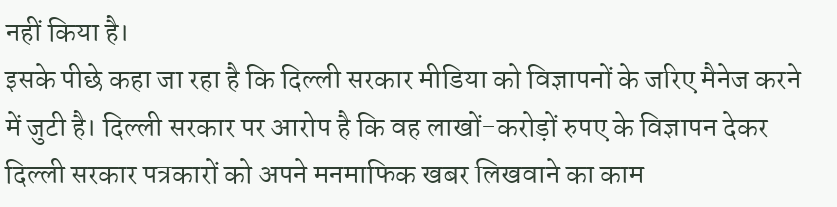नहीं किया है।
इसके पीछे कहा जा रहा है कि दिल्ली सरकार मीडिया को विज्ञापनों के जरिए मैनेज करने में जुटी है। दिल्ली सरकार पर आरोप है कि वह लाखों-करोड़ों रुपए के विज्ञापन देकर दिल्ली सरकार पत्रकारों को अपने मनमाफिक खबर लिखवाने का काम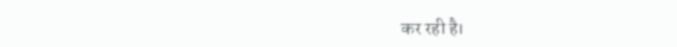कर रही है।